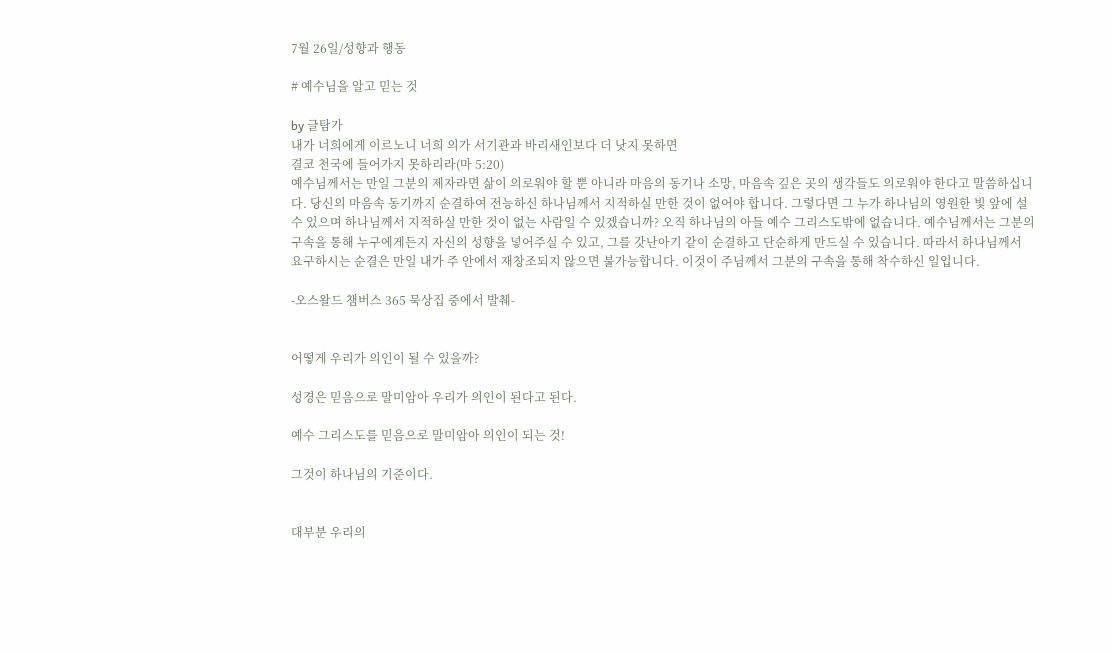7월 26일/성향과 행동

# 예수님을 알고 믿는 것

by 글탐가
내가 너희에게 이르노니 너희 의가 서기관과 바리새인보다 더 낫지 못하면
결코 천국에 들어가지 못하리라(마 5:20)
예수님께서는 만일 그분의 제자라면 삶이 의로워야 할 뿐 아니라 마음의 동기나 소망, 마음속 깊은 곳의 생각들도 의로워야 한다고 말씀하십니다. 당신의 마음속 동기까지 순결하여 전능하신 하나님께서 지적하실 만한 것이 없어야 합니다. 그렇다면 그 누가 하나님의 영원한 빛 앞에 설 수 있으며 하나님께서 지적하실 만한 것이 없는 사람일 수 있겠습니까? 오직 하나님의 아들 예수 그리스도밖에 없습니다. 예수님께서는 그분의 구속을 통해 누구에게든지 자신의 성향을 넣어주실 수 있고, 그를 갓난아기 같이 순결하고 단순하게 만드실 수 있습니다. 따라서 하나님께서 요구하시는 순결은 만일 내가 주 안에서 재창조되지 않으면 불가능합니다. 이것이 주님께서 그분의 구속을 통해 착수하신 일입니다.

-오스왈드 챔버스 365 묵상집 중에서 발췌-


어떻게 우리가 의인이 될 수 있을까?

성경은 믿음으로 말미암아 우리가 의인이 된다고 된다.

예수 그리스도를 믿음으로 말미암아 의인이 되는 것!

그것이 하나님의 기준이다.


대부분 우리의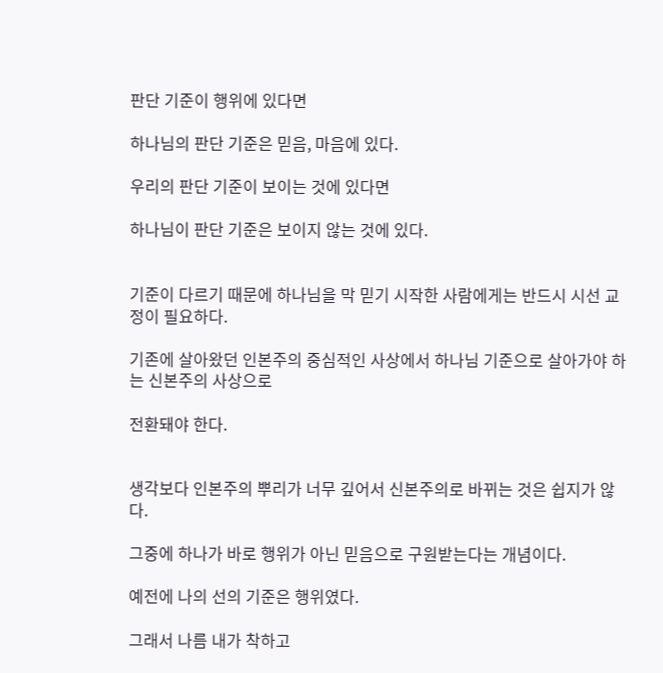판단 기준이 행위에 있다면

하나님의 판단 기준은 믿음, 마음에 있다.

우리의 판단 기준이 보이는 것에 있다면

하나님이 판단 기준은 보이지 않는 것에 있다.


기준이 다르기 때문에 하나님을 막 믿기 시작한 사람에게는 반드시 시선 교정이 필요하다.

기존에 살아왔던 인본주의 중심적인 사상에서 하나님 기준으로 살아가야 하는 신본주의 사상으로

전환돼야 한다.


생각보다 인본주의 뿌리가 너무 깊어서 신본주의로 바뀌는 것은 쉽지가 않다.

그중에 하나가 바로 행위가 아닌 믿음으로 구원받는다는 개념이다.

예전에 나의 선의 기준은 행위였다.

그래서 나름 내가 착하고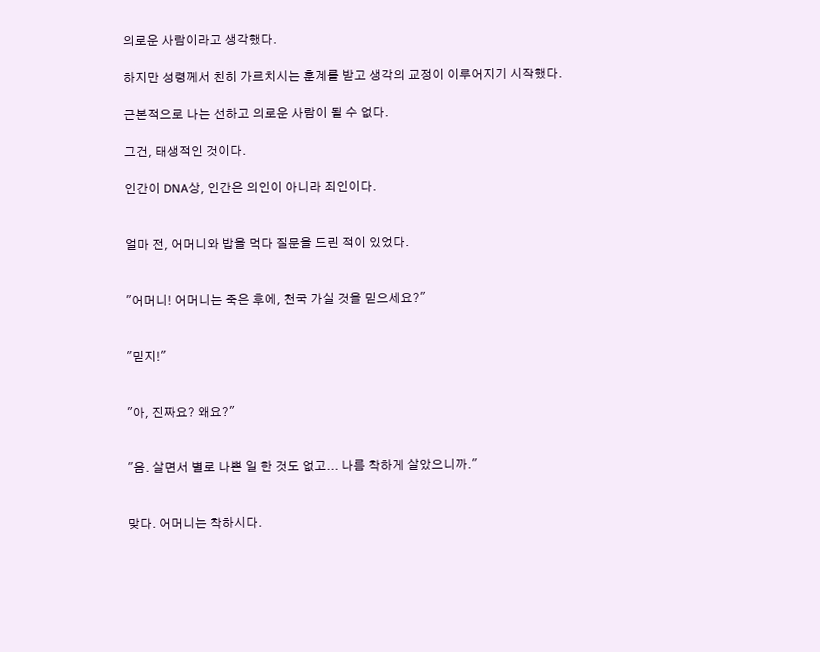의로운 사람이라고 생각했다.

하지만 성령께서 친히 가르치시는 훈계를 받고 생각의 교정이 이루어지기 시작했다.

근본적으로 나는 선하고 의로운 사람이 될 수 없다.

그건, 태생적인 것이다.

인간이 DNA상, 인간은 의인이 아니라 죄인이다.


얼마 전, 어머니와 밥을 먹다 질문을 드린 적이 있었다.


"어머니! 어머니는 죽은 후에, 천국 가실 것을 믿으세요?"


"믿지!"


"아, 진짜요? 왜요?"


"음. 살면서 별로 나쁜 일 한 것도 없고... 나름 착하게 살았으니까."


맞다. 어머니는 착하시다.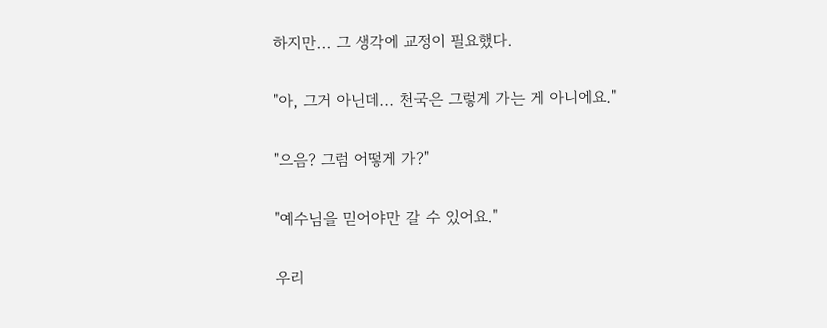하지만... 그 생각에 교정이 필요했다.


"아, 그거 아닌데... 천국은 그렇게 가는 게 아니에요."


"으음? 그럼 어떻게 가?"


"예수님을 믿어야만 갈 수 있어요."


우리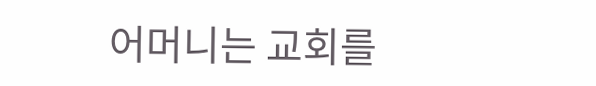어머니는 교회를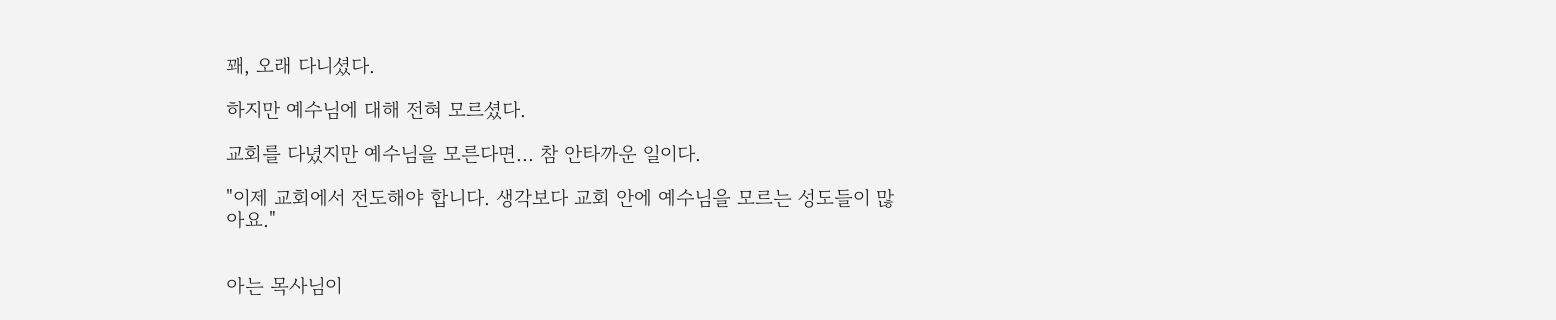꽤, 오래 다니셨다.

하지만 예수님에 대해 전혀 모르셨다.

교회를 다녔지만 예수님을 모른다면... 참 안타까운 일이다.

"이제 교회에서 전도해야 합니다. 생각보다 교회 안에 예수님을 모르는 성도들이 많아요."


아는 목사님이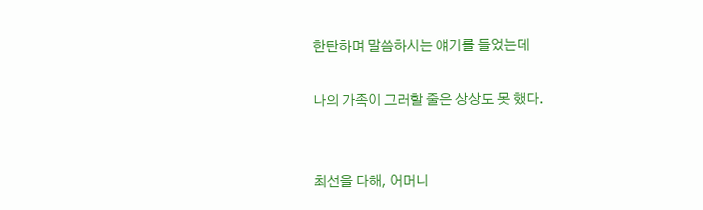한탄하며 말씀하시는 얘기를 들었는데

나의 가족이 그러할 줄은 상상도 못 했다.


최선을 다해, 어머니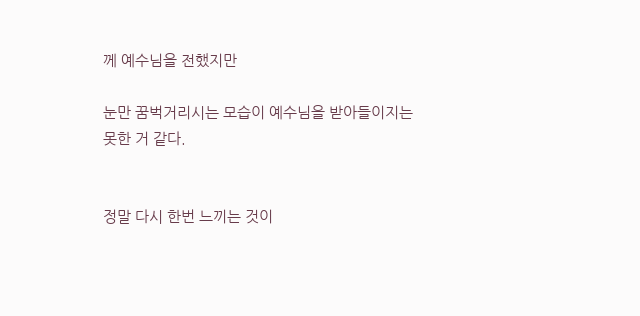께 예수님을 전했지만

눈만 꿈벅거리시는 모습이 예수님을 받아들이지는 못한 거 같다.


정말 다시 한번 느끼는 것이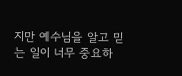지만 예수님을 알고 믿는 일이 너무 중요하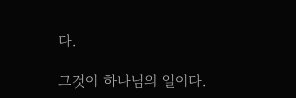다.

그것이 하나님의 일이다.